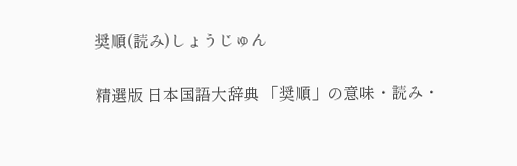奨順(読み)しょうじゅん

精選版 日本国語大辞典 「奨順」の意味・読み・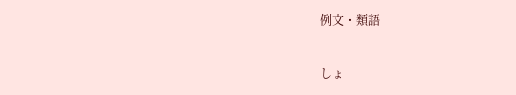例文・類語

しょ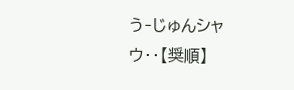う‐じゅんシャウ‥【奨順】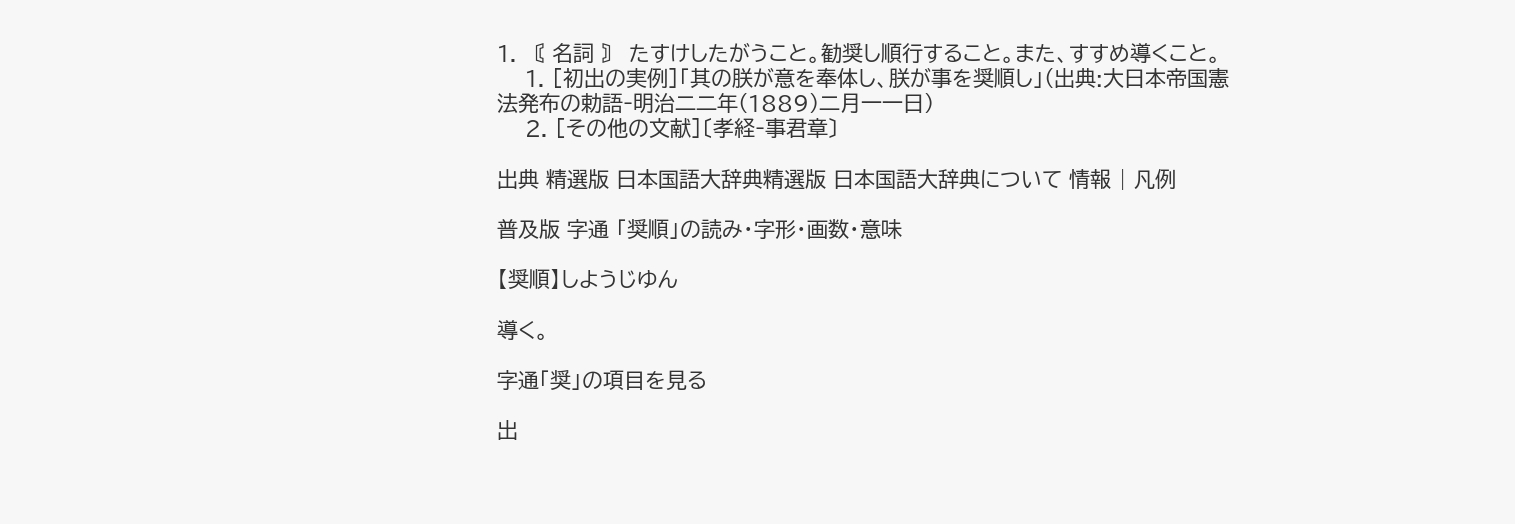1. 〘 名詞 〙 たすけしたがうこと。勧奨し順行すること。また、すすめ導くこと。
    1. [初出の実例]「其の朕が意を奉体し、朕が事を奨順し」(出典:大日本帝国憲法発布の勅語‐明治二二年(1889)二月一一日)
    2. [その他の文献]〔孝経‐事君章〕

出典 精選版 日本国語大辞典精選版 日本国語大辞典について 情報 | 凡例

普及版 字通 「奨順」の読み・字形・画数・意味

【奨順】しようじゆん

導く。

字通「奨」の項目を見る

出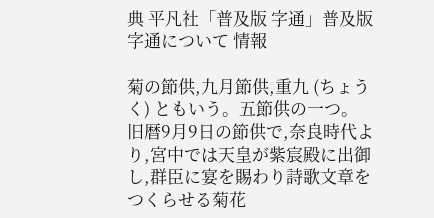典 平凡社「普及版 字通」普及版 字通について 情報

菊の節供,九月節供,重九 (ちょうく) ともいう。五節供の一つ。旧暦9月9日の節供で,奈良時代より,宮中では天皇が紫宸殿に出御し,群臣に宴を賜わり詩歌文章をつくらせる菊花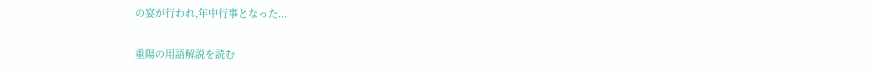の宴が行われ,年中行事となった...

重陽の用語解説を読む